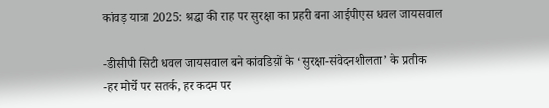कांवड़ यात्रा 2025: श्रद्धा की राह पर सुरक्षा का प्रहरी बना आईपीएस धवल जायसवाल

-डीसीपी सिटी धवल जायसवाल बने कांवडिय़ों के ‘सुरक्षा-संवेदनशीलता’ के प्रतीक
-हर मोर्चे पर सतर्क, हर कदम पर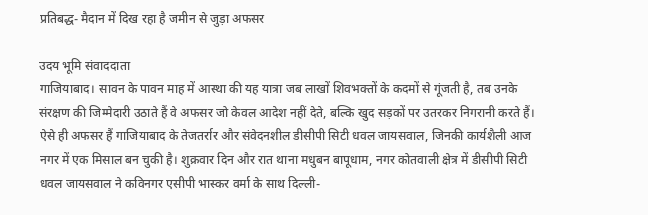प्रतिबद्ध- मैदान में दिख रहा है जमीन से जुड़ा अफसर

उदय भूमि संवाददाता
गाजियाबाद। सावन के पावन माह में आस्था की यह यात्रा जब लाखों शिवभक्तों के कदमों से गूंजती है, तब उनके संरक्षण की जिम्मेदारी उठाते हैं वे अफसर जो केवल आदेश नहीं देते, बल्कि खुद सड़कों पर उतरकर निगरानी करते हैं। ऐसे ही अफसर हैं गाजियाबाद के तेजतर्रार और संवेदनशील डीसीपी सिटी धवल जायसवाल, जिनकी कार्यशैली आज नगर में एक मिसाल बन चुकी है। शुक्रवार दिन और रात थाना मधुबन बापूधाम, नगर कोतवाली क्षेत्र में डीसीपी सिटी धवल जायसवाल ने कविनगर एसीपी भास्कर वर्मा के साथ दिल्ली-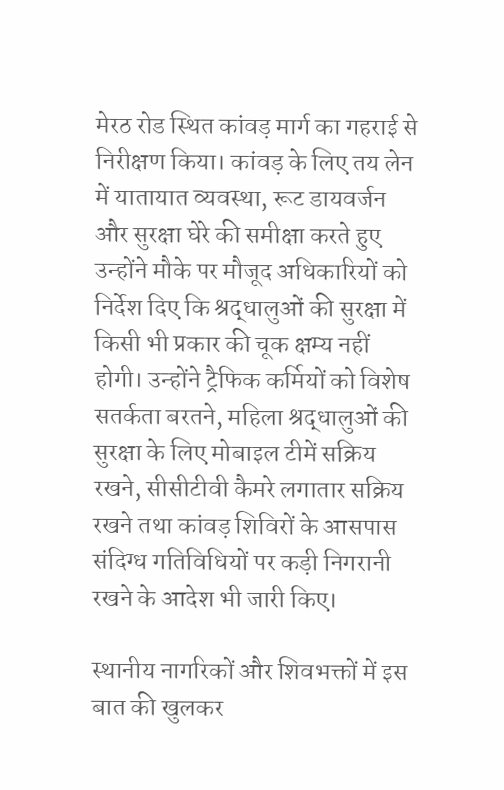मेरठ रोड स्थित कांवड़ मार्ग का गहराई से निरीक्षण किया। कांवड़ के लिए तय लेन में यातायात व्यवस्था, रूट डायवर्जन और सुरक्षा घेरे की समीक्षा करते हुए उन्होंने मौके पर मौजूद अधिकारियों को निर्देश दिए कि श्रद्धालुओं की सुरक्षा में किसी भी प्रकार की चूक क्षम्य नहीं होगी। उन्होंने ट्रैफिक कर्मियों को विशेष सतर्कता बरतने, महिला श्रद्धालुओं की सुरक्षा के लिए मोबाइल टीमें सक्रिय रखने, सीसीटीवी कैमरे लगातार सक्रिय रखने तथा कांवड़ शिविरों के आसपास संदिग्ध गतिविधियों पर कड़ी निगरानी रखने के आदेश भी जारी किए।

स्थानीय नागरिकों और शिवभक्तों में इस बात की खुलकर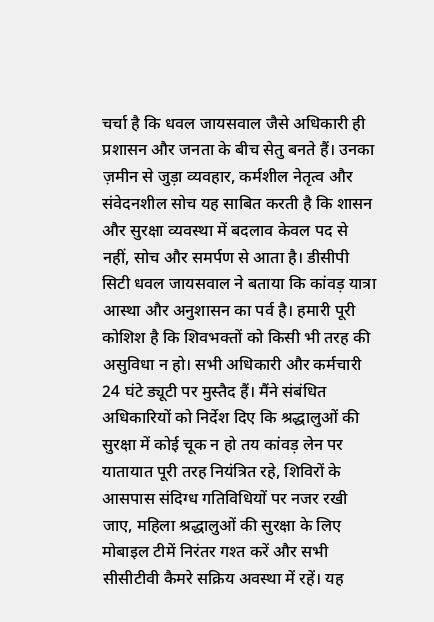चर्चा है कि धवल जायसवाल जैसे अधिकारी ही प्रशासन और जनता के बीच सेतु बनते हैं। उनका ज़मीन से जुड़ा व्यवहार, कर्मशील नेतृत्व और संवेदनशील सोच यह साबित करती है कि शासन और सुरक्षा व्यवस्था में बदलाव केवल पद से नहीं, सोच और समर्पण से आता है। डीसीपी सिटी धवल जायसवाल ने बताया कि कांवड़ यात्रा आस्था और अनुशासन का पर्व है। हमारी पूरी कोशिश है कि शिवभक्तों को किसी भी तरह की असुविधा न हो। सभी अधिकारी और कर्मचारी 24 घंटे ड्यूटी पर मुस्तैद हैं। मैंने संबंधित अधिकारियों को निर्देश दिए कि श्रद्धालुओं की सुरक्षा में कोई चूक न हो तय कांवड़ लेन पर यातायात पूरी तरह नियंत्रित रहे, शिविरों के आसपास संदिग्ध गतिविधियों पर नजर रखी जाए, महिला श्रद्धालुओं की सुरक्षा के लिए मोबाइल टीमें निरंतर गश्त करें और सभी सीसीटीवी कैमरे सक्रिय अवस्था में रहें। यह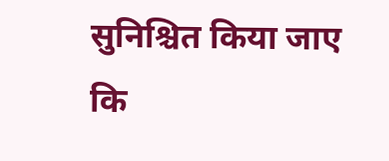सुनिश्चित किया जाए कि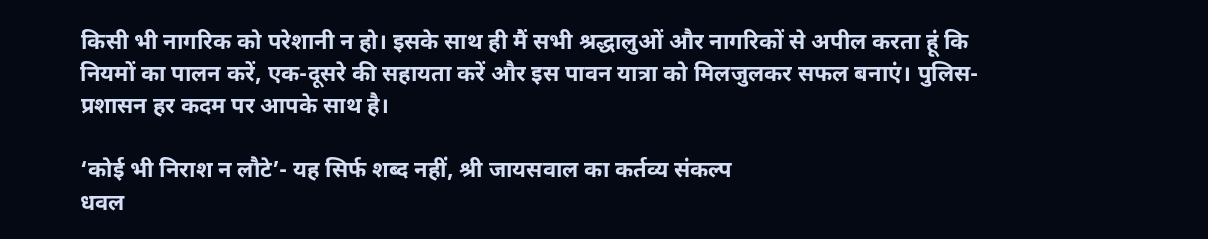किसी भी नागरिक को परेशानी न हो। इसके साथ ही मैं सभी श्रद्धालुओं और नागरिकों से अपील करता हूं कि नियमों का पालन करें, एक-दूसरे की सहायता करें और इस पावन यात्रा को मिलजुलकर सफल बनाएं। पुलिस-प्रशासन हर कदम पर आपके साथ है।

‘कोई भी निराश न लौटे’- यह सिर्फ शब्द नहीं, श्री जायसवाल का कर्तव्य संकल्प
धवल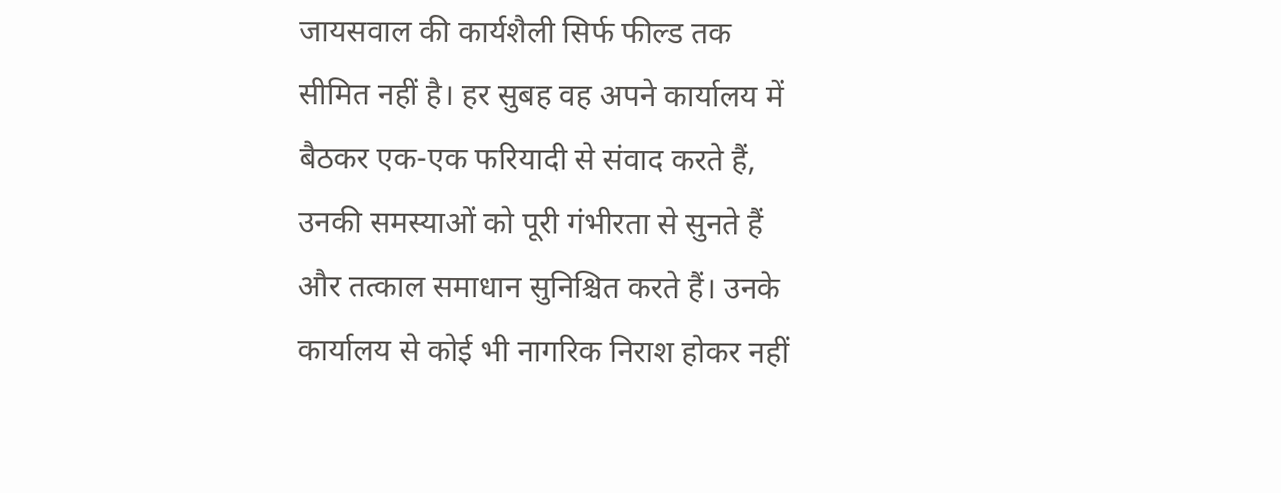जायसवाल की कार्यशैली सिर्फ फील्ड तक सीमित नहीं है। हर सुबह वह अपने कार्यालय में बैठकर एक-एक फरियादी से संवाद करते हैं, उनकी समस्याओं को पूरी गंभीरता से सुनते हैं और तत्काल समाधान सुनिश्चित करते हैं। उनके कार्यालय से कोई भी नागरिक निराश होकर नहीं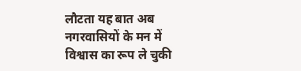लौटता यह बात अब नगरवासियों के मन में विश्वास का रूप ले चुकी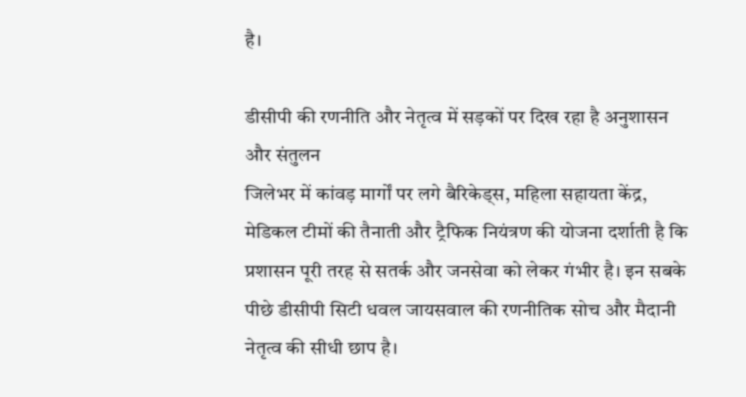है।

डीसीपी की रणनीति और नेतृत्व में सड़कों पर दिख रहा है अनुशासन और संतुलन
जिलेभर में कांवड़ मार्गों पर लगे बैरिकेड्स, महिला सहायता केंद्र, मेडिकल टीमों की तैनाती और ट्रैफिक नियंत्रण की योजना दर्शाती है कि प्रशासन पूरी तरह से सतर्क और जनसेवा को लेकर गंभीर है। इन सबके पीछे डीसीपी सिटी धवल जायसवाल की रणनीतिक सोच और मैदानी नेतृत्व की सीधी छाप है।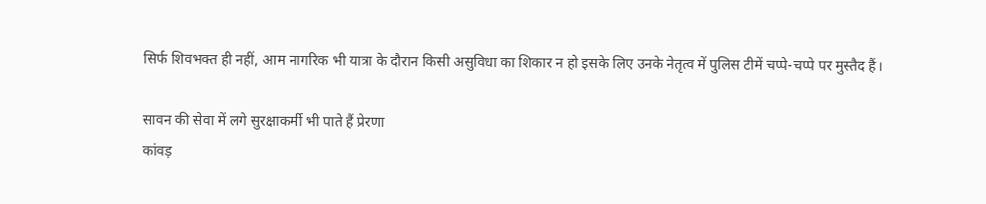सिर्फ शिवभक्त ही नहीं, आम नागरिक भी यात्रा के दौरान किसी असुविधा का शिकार न हो इसके लिए उनके नेतृत्व में पुलिस टीमें चप्पे-चप्पे पर मुस्तैद हैं।

सावन की सेवा में लगे सुरक्षाकर्मी भी पाते हैं प्रेरणा
कांवड़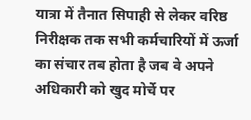यात्रा में तैनात सिपाही से लेकर वरिष्ठ निरीक्षक तक सभी कर्मचारियों में ऊर्जा का संचार तब होता है जब वे अपने अधिकारी को खुद मोर्चे पर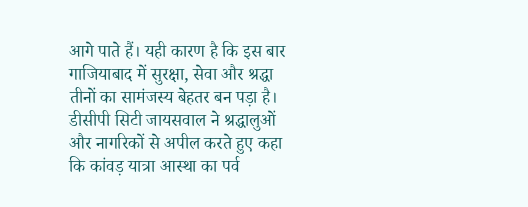आगे पाते हैं। यही कारण है कि इस बार गाजियाबाद में सुरक्षा, सेवा और श्रद्धा तीनों का सामंजस्य बेहतर बन पड़ा है। डीसीपी सिटी जायसवाल ने श्रद्धालुओं और नागरिकों से अपील करते हुए कहा कि कांवड़ यात्रा आस्था का पर्व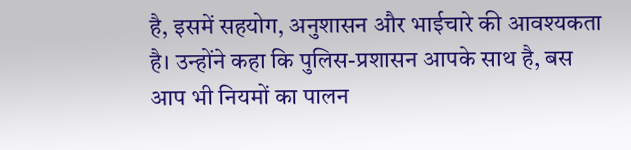है, इसमें सहयोग, अनुशासन और भाईचारे की आवश्यकता है। उन्होंने कहा कि पुलिस-प्रशासन आपके साथ है, बस आप भी नियमों का पालन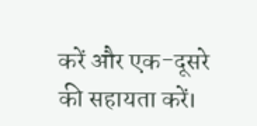करें और एक-दूसरे की सहायता करें।